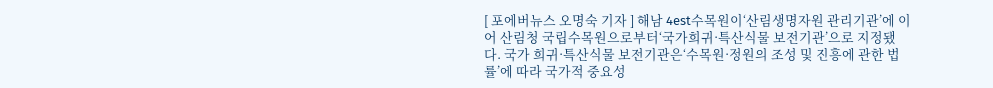[ 포에버뉴스 오명숙 기자 ] 해남 4est수목원이‘산림생명자원 관리기관’에 이어 산림청 국립수목원으로부터‘국가희귀·특산식물 보전기관’으로 지정됐다. 국가 희귀·특산식물 보전기관은‘수목원·정원의 조성 및 진흥에 관한 법률’에 따라 국가적 중요성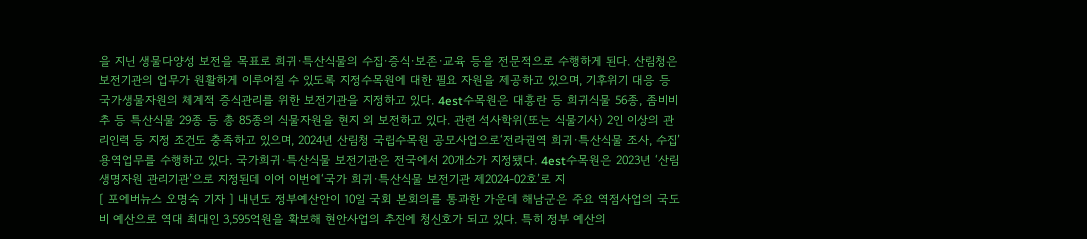을 지닌 생물다양성 보전을 목표로 희귀·특산식물의 수집·증식·보존·교육 등을 전문적으로 수행하게 된다. 산림청은 보전기관의 업무가 원활하게 이루어질 수 있도록 지정수목원에 대한 필요 자원을 제공하고 있으며, 기후위기 대응 등 국가생물자원의 체계적 증식관리를 위한 보전기관을 지정하고 있다. 4est수목원은 대흥란 등 희귀식물 56종, 좀비비추 등 특산식물 29종 등 총 85종의 식물자원을 현지 외 보전하고 있다. 관련 석사학위(또는 식물기사) 2인 이상의 관리인력 등 지정 조건도 충족하고 있으며, 2024년 산림청 국립수목원 공모사업으로‘전라권역 희귀·특산식물 조사, 수집’용역업무를 수행하고 있다. 국가희귀·특산식물 보전기관은 전국에서 20개소가 지정됐다. 4est수목원은 2023년 ‘산림생명자원 관리기관’으로 지정된데 이어 이번에‘국가 희귀·특산식물 보전기관 제2024-02호’로 지
[ 포에버뉴스 오명숙 기자 ] 내년도 정부예산안이 10일 국회 본회의를 통과한 가운데 해남군은 주요 역점사업의 국도비 예산으로 역대 최대인 3,595억원을 확보해 현안사업의 추진에 청신호가 되고 있다. 특히 정부 예산의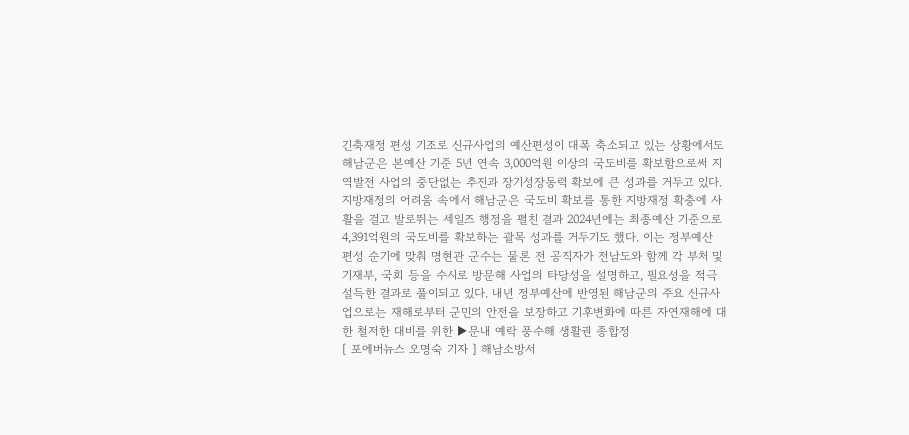긴축재정 편성 기조로 신규사업의 예산편성이 대폭 축소되고 있는 상황에서도 해남군은 본예산 기준 5년 연속 3,000억원 이상의 국도비를 확보함으로써 지역발전 사업의 중단없는 추진과 장기성장동력 확보에 큰 성과를 거두고 있다. 지방재정의 어려움 속에서 해남군은 국도비 확보를 통한 지방재정 확충에 사활을 걸고 발로뛰는 세일즈 행정을 펼친 결과 2024년에는 최종예산 기준으로 4,391억원의 국도비를 확보하는 괄목 성과를 거두기도 했다. 이는 정부예산 편성 순기에 맞춰 명현관 군수는 물론 전 공직자가 전남도와 함께 각 부처 및 기재부, 국회 등을 수시로 방문해 사업의 타당성을 설명하고, 필요성을 적극 설득한 결과로 풀이되고 있다. 내년 정부예산에 반영된 해남군의 주요 신규사업으로는 재해로부터 군민의 안전을 보장하고 기후변화에 따른 자연재해에 대한 철저한 대비를 위한 ▶문내 예락 풍수해 생활권 종합정
[ 포에버뉴스 오명숙 기자 ] 해남소방서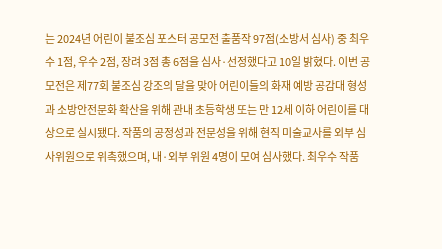는 2024년 어린이 불조심 포스터 공모전 출품작 97점(소방서 심사) 중 최우수 1점, 우수 2점, 장려 3점 총 6점을 심사·선정했다고 10일 밝혔다. 이번 공모전은 제77회 불조심 강조의 달을 맞아 어린이들의 화재 예방 공감대 형성과 소방안전문화 확산을 위해 관내 초등학생 또는 만 12세 이하 어린이를 대상으로 실시됐다. 작품의 공정성과 전문성을 위해 현직 미술교사를 외부 심사위원으로 위촉했으며, 내·외부 위원 4명이 모여 심사했다. 최우수 작품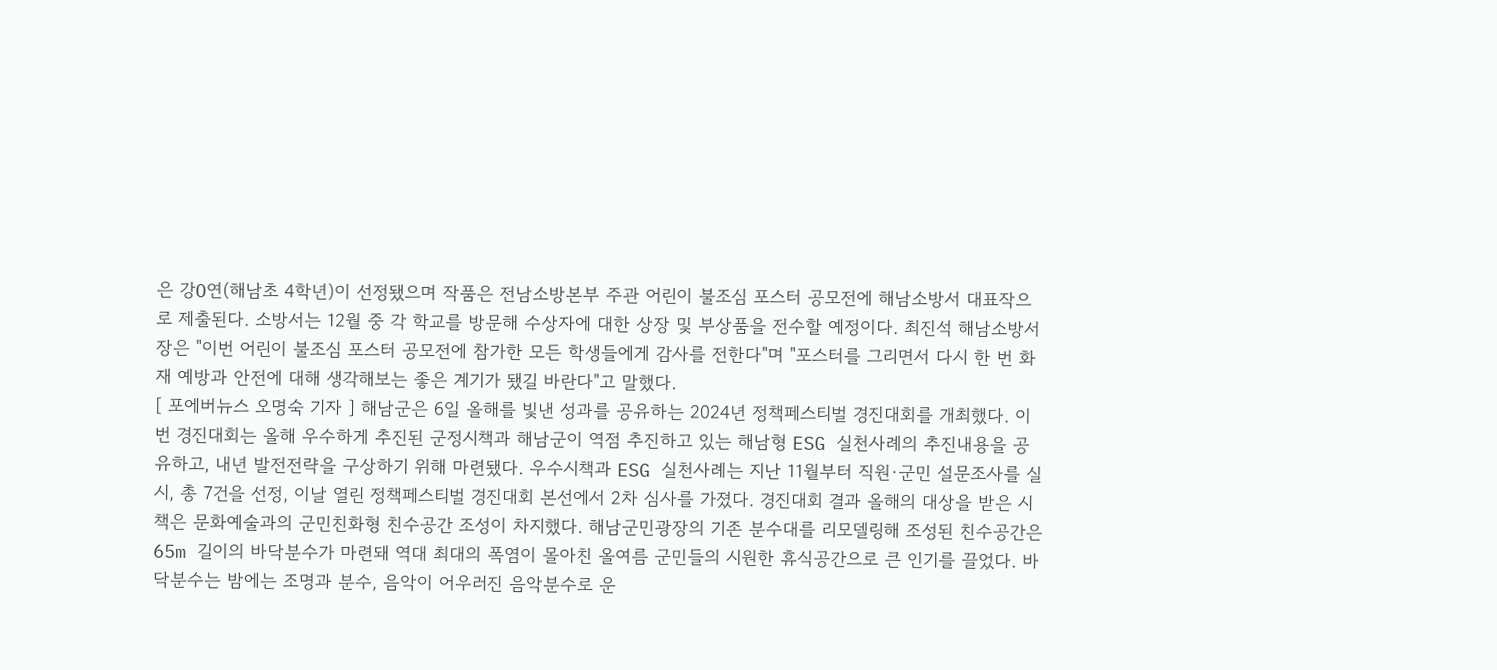은 강O연(해남초 4학년)이 선정됐으며 작품은 전남소방본부 주관 어린이 불조심 포스터 공모전에 해남소방서 대표작으로 제출된다. 소방서는 12월 중 각 학교를 방문해 수상자에 대한 상장 및 부상품을 전수할 예정이다. 최진석 해남소방서장은 "이번 어린이 불조심 포스터 공모전에 참가한 모든 학생들에게 감사를 전한다"며 "포스터를 그리면서 다시 한 번 화재 예방과 안전에 대해 생각해보는 좋은 계기가 됐길 바란다"고 말했다.
[ 포에버뉴스 오명숙 기자 ] 해남군은 6일 올해를 빛낸 성과를 공유하는 2024년 정책페스티벌 경진대회를 개최했다. 이번 경진대회는 올해 우수하게 추진된 군정시책과 해남군이 역점 추진하고 있는 해남형 ESG 실천사례의 추진내용을 공유하고, 내년 발전전략을 구상하기 위해 마련됐다. 우수시책과 ESG 실천사례는 지난 11월부터 직원·군민 설문조사를 실시, 총 7건을 선정, 이날 열린 정책페스티벌 경진대회 본선에서 2차 심사를 가졌다. 경진대회 결과 올해의 대상을 받은 시책은 문화예술과의 군민친화형 친수공간 조성이 차지했다. 해남군민광장의 기존 분수대를 리모델링해 조성된 친수공간은 65m 길이의 바닥분수가 마련돼 역대 최대의 폭염이 몰아친 올여름 군민들의 시원한 휴식공간으로 큰 인기를 끌었다. 바닥분수는 밤에는 조명과 분수, 음악이 어우러진 음악분수로 운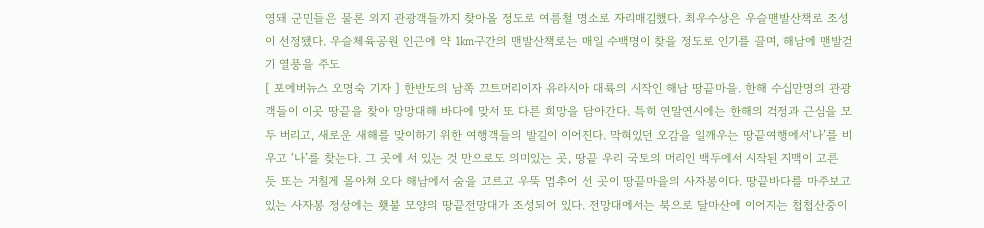영돼 군민들은 물론 외지 관광객들까지 찾아올 정도로 여름철 명소로 자리매김했다. 최우수상은 우슬맨발산책로 조성이 선정됐다. 우슬체육공원 인근에 약 1㎞구간의 맨발산책로는 매일 수백명이 찾을 정도로 인기를 끌며, 해남에 맨발걷기 열풍을 주도
[ 포에버뉴스 오명숙 기자 ] 한반도의 남쪽 끄트머리이자 유라시아 대륙의 시작인 해남 땅끝마을. 한해 수십만명의 관광객들이 이곳 땅끝을 찾아 망망대해 바다에 맞서 또 다른 희망을 담아간다. 특히 연말연시에는 한해의 걱정과 근심을 모두 버리고, 새로운 새해를 맞이하기 위한 여행객들의 발길이 이어진다. 막혀있던 오감을 일깨우는 땅끝여행에서‘나’를 비우고 ‘나’를 찾는다. 그 곳에 서 있는 것 만으로도 의미있는 곳, 땅끝 우리 국토의 머리인 백두에서 시작된 지맥이 고른 듯 또는 거칠게 몰아쳐 오다 해남에서 숨을 고르고 우뚝 멈추어 선 곳이 땅끝마을의 사자봉이다. 땅끝바다를 마주보고 있는 사자봉 정상에는 횃불 모양의 땅끝전망대가 조성되어 있다. 전망대에서는 북으로 달마산에 이어지는 첩첩산중이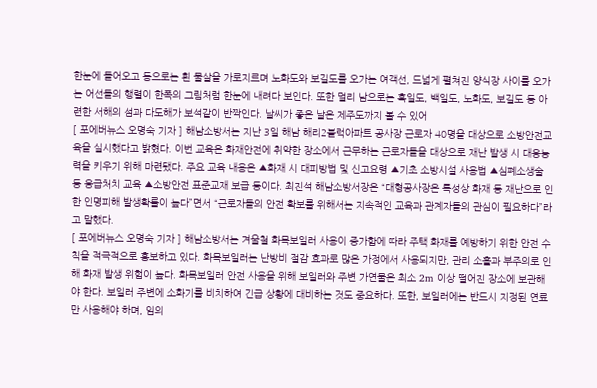한눈에 들어오고 동으로는 흰 물살을 가로지르며 노화도와 보길도를 오가는 여객선, 드넓게 펼쳐진 양식장 사이를 오가는 어선들의 행렬이 한폭의 그림처럼 한눈에 내려다 보인다. 또한 멀리 남으로는 흑일도, 백일도, 노화도, 보길도 등 아련한 서해의 섬과 다도해가 보석같이 반짝인다. 날씨가 좋은 날은 제주도까지 볼 수 있어
[ 포에버뉴스 오명숙 기자 ] 해남소방서는 지난 3일 해남 해리2블럭아파트 공사장 근로자 40명을 대상으로 소방안전교육을 실시했다고 밝혔다. 이번 교육은 화재안전에 취약한 장소에서 근무하는 근로자들을 대상으로 재난 발생 시 대응능력을 키우기 위해 마련됐다. 주요 교육 내용은 ▲화재 시 대피방법 및 신고요령 ▲기초 소방시설 사용법 ▲심폐소생술 등 응급처치 교육 ▲소방안전 표준교재 보급 등이다. 최진석 해남소방서장은 “대형공사장은 특성상 화재 등 재난으로 인한 인명피해 발생확률이 높다”면서 “근로자들의 안전 확보를 위해서는 지속적인 교육과 관계자들의 관심이 필요하다”라고 말했다.
[ 포에버뉴스 오명숙 기자 ] 해남소방서는 겨울철 화목보일러 사용이 증가함에 따라 주택 화재를 예방하기 위한 안전 수칙을 적극적으로 홍보하고 있다. 화목보일러는 난방비 절감 효과로 많은 가정에서 사용되지만, 관리 소홀과 부주의로 인해 화재 발생 위험이 높다. 화목보일러 안전 사용을 위해 보일러와 주변 가연물은 최소 2m 이상 떨어진 장소에 보관해야 한다. 보일러 주변에 소화기를 비치하여 긴급 상황에 대비하는 것도 중요하다. 또한, 보일러에는 반드시 지정된 연료만 사용해야 하며, 임의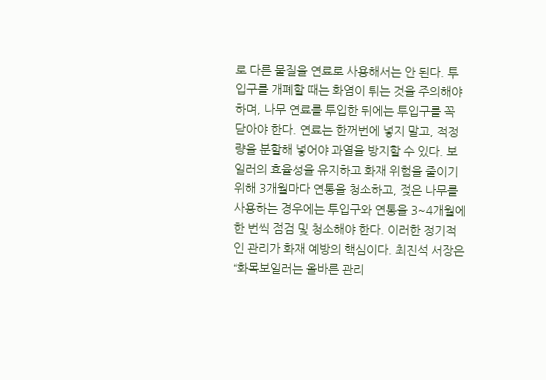로 다른 물질을 연료로 사용해서는 안 된다. 투입구를 개폐할 때는 화염이 튀는 것을 주의해야 하며, 나무 연료를 투입한 뒤에는 투입구를 꼭 닫아야 한다. 연료는 한꺼번에 넣지 말고, 적정량을 분할해 넣어야 과열을 방지할 수 있다. 보일러의 효율성을 유지하고 화재 위험을 줄이기 위해 3개월마다 연통을 청소하고, 젖은 나무를 사용하는 경우에는 투입구와 연통을 3~4개월에 한 번씩 점검 및 청소해야 한다. 이러한 정기적인 관리가 화재 예방의 핵심이다. 최진석 서장은 “화목보일러는 올바른 관리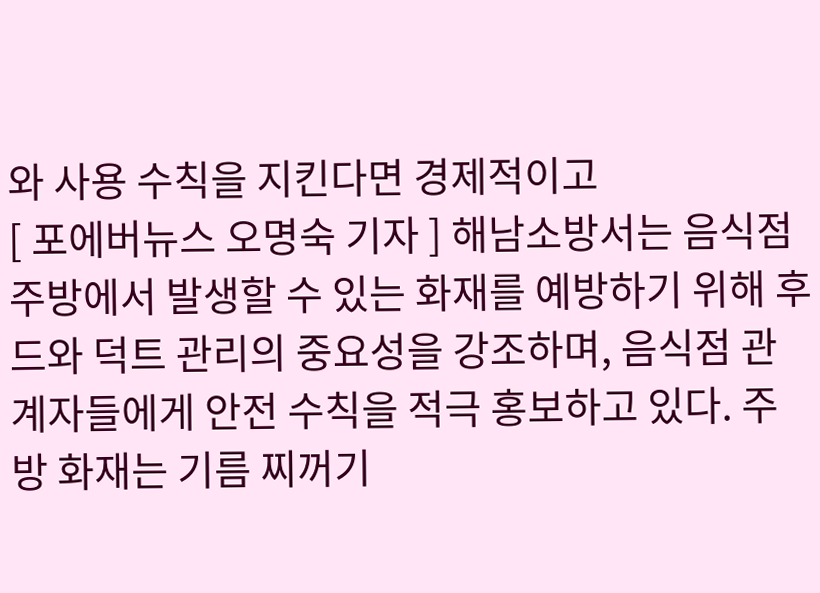와 사용 수칙을 지킨다면 경제적이고
[ 포에버뉴스 오명숙 기자 ] 해남소방서는 음식점 주방에서 발생할 수 있는 화재를 예방하기 위해 후드와 덕트 관리의 중요성을 강조하며, 음식점 관계자들에게 안전 수칙을 적극 홍보하고 있다. 주방 화재는 기름 찌꺼기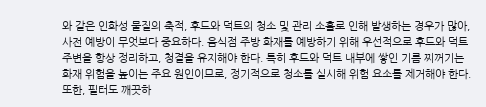와 같은 인화성 물질의 축적, 후드와 덕트의 청소 및 관리 소홀로 인해 발생하는 경우가 많아, 사전 예방이 무엇보다 중요하다. 음식점 주방 화재를 예방하기 위해 우선적으로 후드와 덕트 주변을 항상 정리하고, 청결을 유지해야 한다. 특히 후드와 덕트 내부에 쌓인 기름 찌꺼기는 화재 위험을 높이는 주요 원인이므로, 정기적으로 청소를 실시해 위험 요소를 제거해야 한다. 또한, 필터도 깨끗하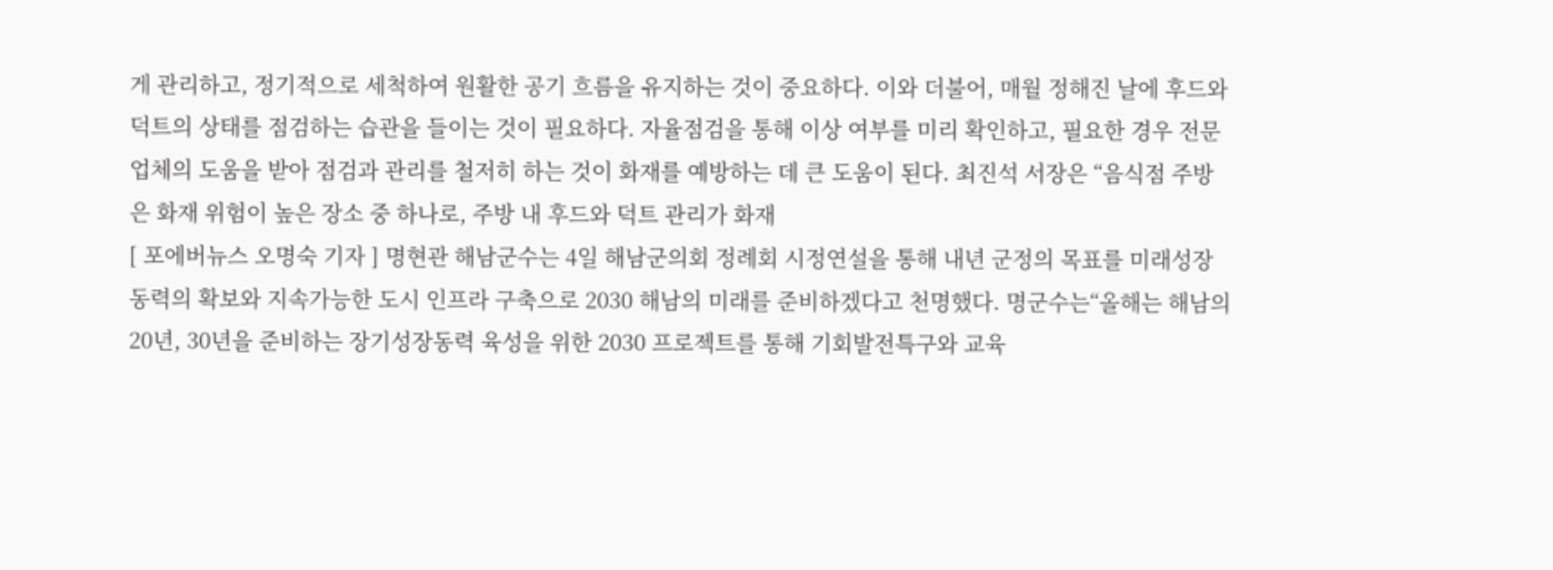게 관리하고, 정기적으로 세척하여 원활한 공기 흐름을 유지하는 것이 중요하다. 이와 더불어, 매월 정해진 날에 후드와 덕트의 상태를 점검하는 습관을 들이는 것이 필요하다. 자율점검을 통해 이상 여부를 미리 확인하고, 필요한 경우 전문 업체의 도움을 받아 점검과 관리를 철저히 하는 것이 화재를 예방하는 데 큰 도움이 된다. 최진석 서장은 “음식점 주방은 화재 위험이 높은 장소 중 하나로, 주방 내 후드와 덕트 관리가 화재
[ 포에버뉴스 오명숙 기자 ] 명현관 해남군수는 4일 해남군의회 정례회 시정연설을 통해 내년 군정의 목표를 미래성장동력의 확보와 지속가능한 도시 인프라 구축으로 2030 해남의 미래를 준비하겠다고 천명했다. 명군수는“올해는 해남의 20년, 30년을 준비하는 장기성장동력 육성을 위한 2030 프로젝트를 통해 기회발전특구와 교육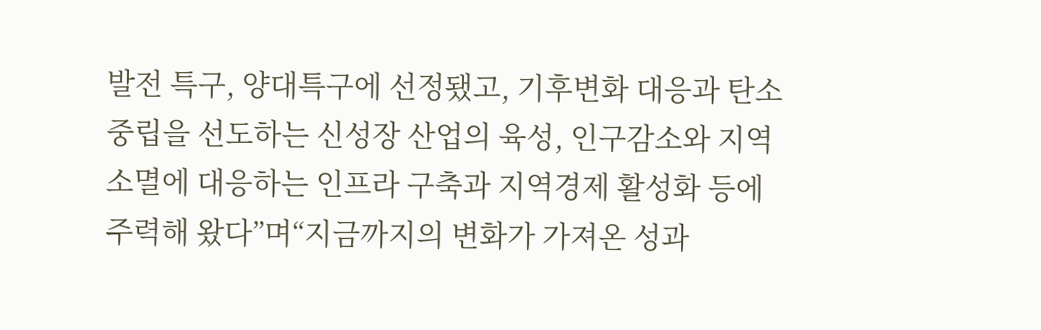발전 특구, 양대특구에 선정됐고, 기후변화 대응과 탄소중립을 선도하는 신성장 산업의 육성, 인구감소와 지역소멸에 대응하는 인프라 구축과 지역경제 활성화 등에 주력해 왔다”며“지금까지의 변화가 가져온 성과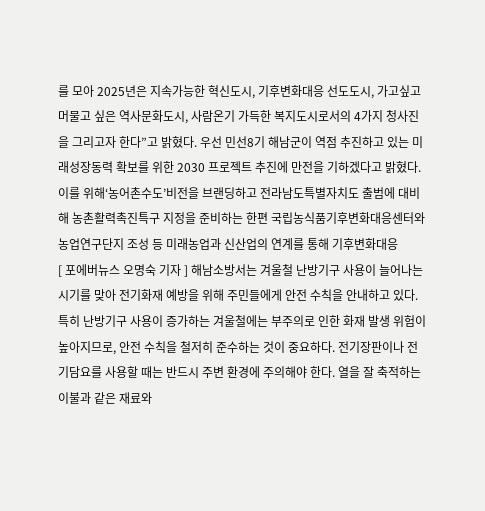를 모아 2025년은 지속가능한 혁신도시, 기후변화대응 선도도시, 가고싶고 머물고 싶은 역사문화도시, 사람온기 가득한 복지도시로서의 4가지 청사진을 그리고자 한다”고 밝혔다. 우선 민선8기 해남군이 역점 추진하고 있는 미래성장동력 확보를 위한 2030 프로젝트 추진에 만전을 기하겠다고 밝혔다. 이를 위해‘농어촌수도’비전을 브랜딩하고 전라남도특별자치도 출범에 대비해 농촌활력촉진특구 지정을 준비하는 한편 국립농식품기후변화대응센터와 농업연구단지 조성 등 미래농업과 신산업의 연계를 통해 기후변화대응
[ 포에버뉴스 오명숙 기자 ] 해남소방서는 겨울철 난방기구 사용이 늘어나는 시기를 맞아 전기화재 예방을 위해 주민들에게 안전 수칙을 안내하고 있다. 특히 난방기구 사용이 증가하는 겨울철에는 부주의로 인한 화재 발생 위험이 높아지므로, 안전 수칙을 철저히 준수하는 것이 중요하다. 전기장판이나 전기담요를 사용할 때는 반드시 주변 환경에 주의해야 한다. 열을 잘 축적하는 이불과 같은 재료와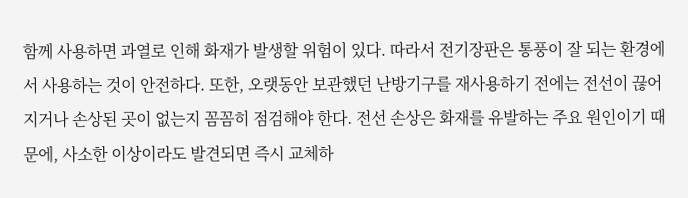함께 사용하면 과열로 인해 화재가 발생할 위험이 있다. 따라서 전기장판은 통풍이 잘 되는 환경에서 사용하는 것이 안전하다. 또한, 오랫동안 보관했던 난방기구를 재사용하기 전에는 전선이 끊어지거나 손상된 곳이 없는지 꼼꼼히 점검해야 한다. 전선 손상은 화재를 유발하는 주요 원인이기 때문에, 사소한 이상이라도 발견되면 즉시 교체하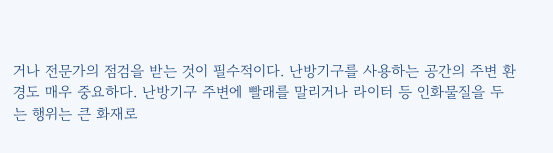거나 전문가의 점검을 받는 것이 필수적이다. 난방기구를 사용하는 공간의 주변 환경도 매우 중요하다. 난방기구 주변에 빨래를 말리거나 라이터 등 인화물질을 두는 행위는 큰 화재로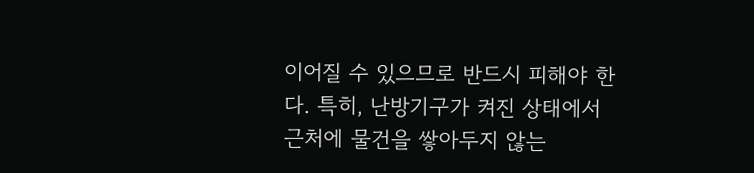이어질 수 있으므로 반드시 피해야 한다. 특히, 난방기구가 켜진 상태에서 근처에 물건을 쌓아두지 않는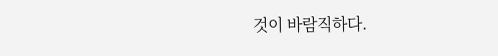것이 바람직하다.